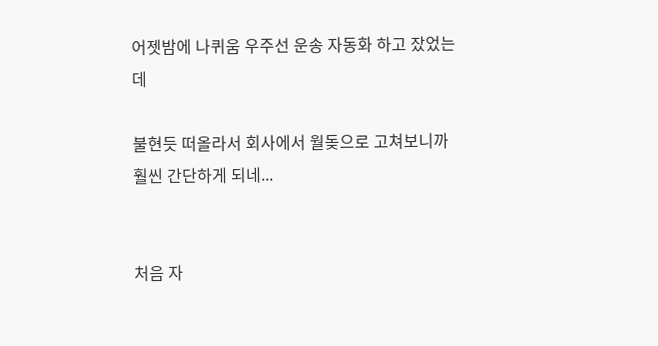어젯밤에 나퀴움 우주선 운송 자동화 하고 잤었는데

불현듯 떠올라서 회사에서 월돚으로 고쳐보니까 훨씬 간단하게 되네...


처음 자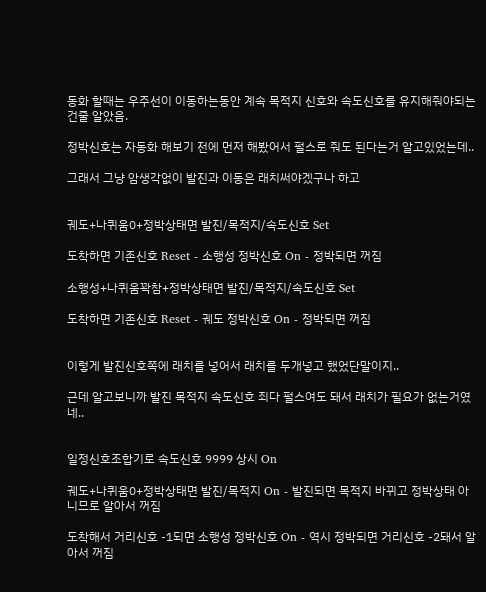동화 할때는 우주선이 이동하는동안 계속 목적지 신호와 속도신호를 유지해줘야되는건줄 알았음.

정박신호는 자동화 해보기 전에 먼저 해봤어서 펄스로 줘도 된다는거 알고있었는데..

그래서 그냥 암생각없이 발진과 이동은 래치써야겠구나 하고


궤도+나퀴움0+정박상태면 발진/목적지/속도신호 Set

도착하면 기존신호 Reset - 소행성 정박신호 On - 정박되면 꺼짐

소행성+나퀴움꽉참+정박상태면 발진/목적지/속도신호 Set

도착하면 기존신호 Reset - 궤도 정박신호 On - 정박되면 꺼짐


이렇게 발진신호쪽에 래치를 넣어서 래치를 두개넣고 했었단말이지..

근데 알고보니까 발진 목적지 속도신호 죄다 펄스여도 돼서 래치가 필요가 없는거였네..


일정신호조합기로 속도신호 9999 상시 On

궤도+나퀴움0+정박상태면 발진/목적지 On - 발진되면 목적지 바뀌고 정박상태 아니므로 알아서 꺼짐

도착해서 거리신호 -1되면 소행성 정박신호 On - 역시 정박되면 거리신호 -2돼서 알아서 꺼짐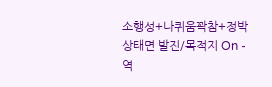소행성+나퀴움꽉참+정박상태면 발진/목적지 On - 역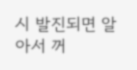시 발진되면 알아서 꺼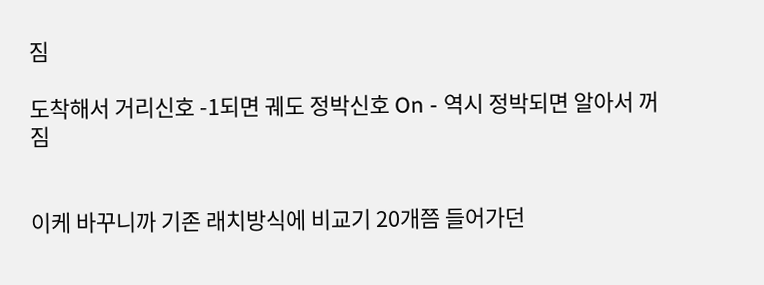짐

도착해서 거리신호 -1되면 궤도 정박신호 On - 역시 정박되면 알아서 꺼짐


이케 바꾸니까 기존 래치방식에 비교기 20개쯤 들어가던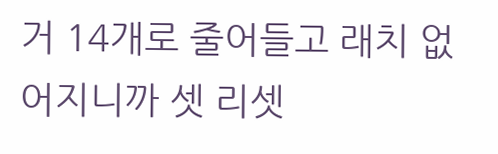거 14개로 줄어들고 래치 없어지니까 셋 리셋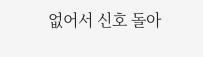없어서 신호 돌아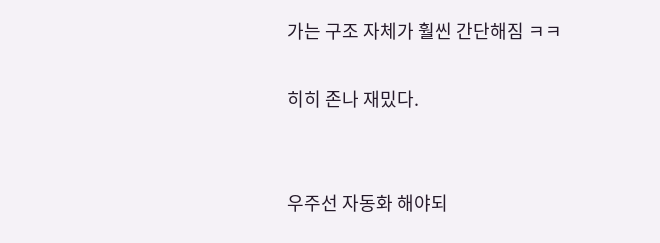가는 구조 자체가 훨씬 간단해짐 ㅋㅋ

히히 존나 재밌다.


우주선 자동화 해야되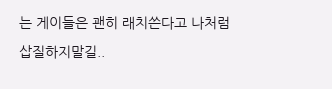는 게이들은 괜히 래치쓴다고 나처럼 삽질하지말길..